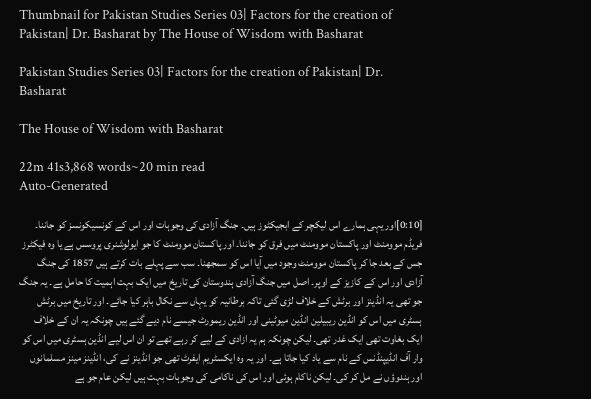Thumbnail for Pakistan Studies Series 03| Factors for the creation of Pakistan| Dr. Basharat by The House of Wisdom with Basharat

Pakistan Studies Series 03| Factors for the creation of Pakistan| Dr. Basharat

The House of Wisdom with Basharat

22m 41s3,868 words~20 min read
Auto-Generated

[0:10]اور یہی ہمارے اس لیکچر کے ابجیکٹوز ہیں۔ جنگ آزادی کی وجوہات اور اس کے کونسیکونسز کو جاننا۔ فریڈم موومنٹ اور پاکستان موومنٹ میں فرق کو جاننا۔ اور پاکستان موومنٹ کا جو ایولوشنری پروسس ہے یا وہ فیکٹرز جس کے بعد جا کر پاکستان موومنٹ وجود میں آیا اس کو سمجھنا۔ سب سے پہلے بات کرتے ہیں 1857 کی جنگ آزادی اور اس کے کازیز کے اوپر۔ اصل میں جنگ آزادی ہندوستان کی تاریخ میں ایک بہت اہمیت کا حامل ہے۔ یہ جنگ جو تھی یہ انڈینز اور برٹش کے خلاف لڑی گئی تاکہ برطانیہ کو یہاں سے نکال باہر کیا جائے۔ اور تاریخ میں برٹش ہسٹری میں اس کو انڈین ریبیلین انڈین میوٹینی اور انڈین ریمورٹ جیسے نام دیے گئے ہیں چونکہ یہ ان کے خلاف ایک بغاوت تھی ایک غدر تھی۔ لیکن چونکہ ہم یہ ازادی کے لیے کر رہے تھے تو ان اس لیے انڈین ہسٹری میں اس کو وار آف انڈیپنڈنس کے نام سے یاد کیا جاتا ہے۔ اور یہ وہ ایکسٹریم ایفرٹ تھی جو انڈینز نے کی، انڈینز مینز مسلمانوں اور ہندوؤں نے مل کر کی۔ لیکن ناکام ہوئی اور اس کی ناکامی کی وجوہات بہت ہیں لیکن عام جو ہے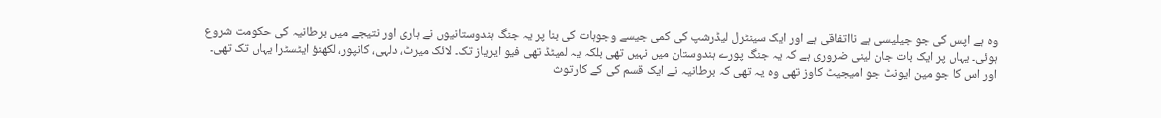وہ ہے اپس کی جو جیلیسی ہے نااتفاقی ہے اور ایک سینٹرل لیڈرشپ کی کمی جیسے وجوہات کی بنا پر یہ جنگ ہندوستانیوں نے ہاری اور نتیجے میں برطانیہ کی حکومت شروع ہوئی۔ یہاں پر ایک بات جان لینی ضروری ہے کہ یہ جنگ پورے ہندوستان میں نہیں تھی بلکہ یہ لمیٹڈ تھی فیو ایریاز تک۔ لائک میرٹ، دلہی، کانپور، لکھنؤ ایٹسٹرا یہاں تک تھی۔ اور اس کا جو مین ایونٹ جو امیجیٹ کاوز تھی وہ یہ تھی کہ برطانیہ نے ایک قسم کی کے کارتوث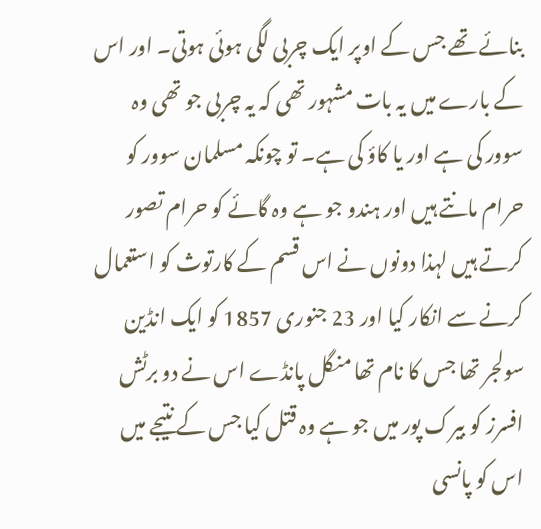بنائے تھے جس کے اوپر ایک چربی لگی ہوئی ہوتی۔ اور اس کے بارے میں یہ بات مشہور تھی کہ یہ چربی جو تھی وہ سوور کی ہے اور یا کاؤ کی ہے۔ تو چونکہ مسلمان سوور کو حرام مانتے ہیں اور ہندو جو ہے وہ گائے کو حرام تصور کرتے ہیں لہذا دونوں نے اس قسم کے کارتوث کو استعمال کرنے سے انکار کیا اور 23 جنوری 1857 کو ایک انڈین سولجر تھا جس کا نام تھا منگل پانڈے اس نے دو برٹش افسرز کو بیرک پور میں جو ہے وہ قتل کیا جس کے نتیجے میں اس کو پانسی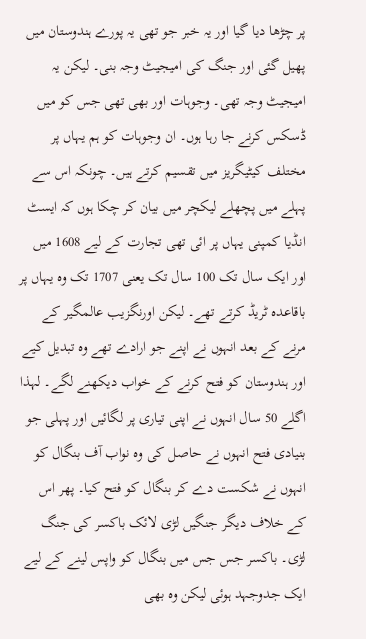پر چڑھا دیا گیا اور یہ خبر جو تھی یہ پورے ہندوستان میں پھیل گئی اور جنگ کی امیجیٹ وجہ بنی۔ لیکن یہ امیجیٹ وجہ تھی۔ وجوہات اور بھی تھی جس کو میں ڈسکس کرنے جا رہا ہوں۔ ان وجوہات کو ہم یہاں پر مختلف کیٹیگریز میں تقسیم کرتے ہیں۔ چونکہ اس سے پہلے میں پچھلے لیکچر میں بیان کر چکا ہوں کہ ایسٹ انڈیا کمپنی یہاں پر ائی تھی تجارت کے لیے 1608 میں اور ایک سال تک 100 سال تک یعنی 1707 تک وہ یہاں پر باقاعدہ ٹریڈ کرتے تھے۔ لیکن اورنگزیب عالمگیر کے مرنے کے بعد انہوں نے اپنے جو ارادے تھے وہ تبدیل کیے اور ہندوستان کو فتح کرنے کے خواب دیکھنے لگے۔ لہذا اگلے 50 سال انہوں نے اپنی تیاری پر لگائیں اور پہلی جو بنیادی فتح انہوں نے حاصل کی وہ نواب آف بنگال کو انہوں نے شکست دے کر بنگال کو فتح کیا۔ پھر اس کے خلاف دیگر جنگیں لڑی لائک باکسر کی جنگ لڑی۔ باکسر جس جس میں بنگال کو واپس لینے کے لیے ایک جدوجہد ہوئی لیکن وہ بھی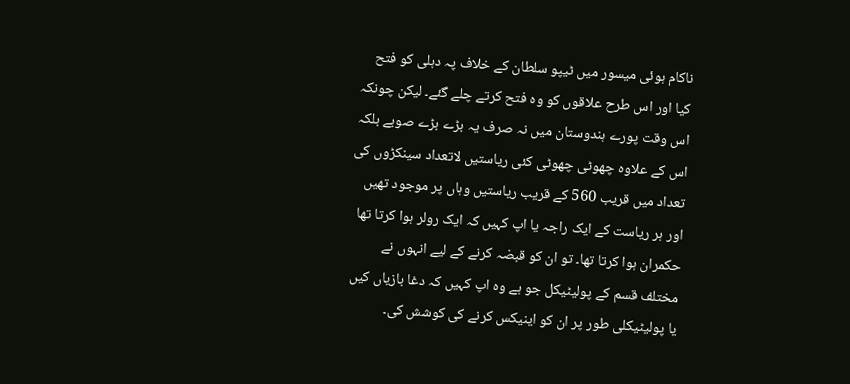ناکام ہوئی میسور میں ٹیپو سلطان کے خلاف پہ دہلی کو فتح کیا اور اس طرح علاقوں کو وہ فتح کرتے چلے گئے۔ لیکن چونکہ اس وقت پورے ہندوستان میں نہ صرف یہ بڑے بڑے صوبے بلکہ اس کے علاوہ چھوٹی چھوٹی کئی ریاستیں لاتعداد سینکڑوں کی تعداد میں قریب 560 کے قریب ریاستیں وہاں پر موجود تھیں اور ہر ریاست کے ایک راجہ یا اپ کہیں کہ ایک رولر ہوا کرتا تھا حکمران ہوا کرتا تھا۔ تو ان کو قبضہ کرنے کے لیے انہوں نے مختلف قسم کے پولیٹیکل جو ہے وہ اپ کہیں کہ دغا بازیاں کیں یا پولیٹیکلی طور پر ان کو اینیکس کرنے کی کوشش کی۔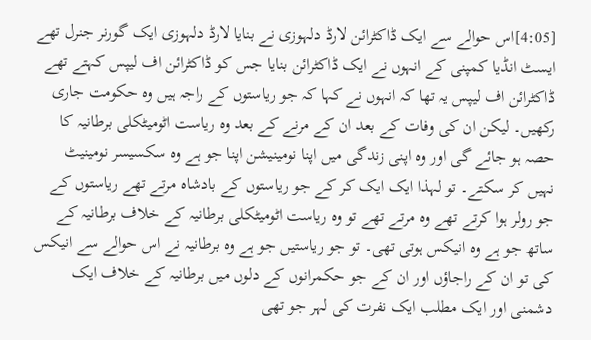[4:05]اس حوالے سے ایک ڈاکٹرائن لارڈ دلہوزی نے بنایا لارڈ دلہوزی ایک گورنر جنرل تھے ایسٹ انڈیا کمپنی کے انہوں نے ایک ڈاکٹرائن بنایا جس کو ڈاکٹرائن اف لیپس کہتے تھے ڈاکٹرائن اف لیپس یہ تھا کہ انہوں نے کہا کہ جو ریاستوں کے راجہ ہیں وہ حکومت جاری رکھیں۔ لیکن ان کی وفات کے بعد ان کے مرنے کے بعد وہ ریاست اٹومیٹکلی برطانیہ کا حصہ ہو جائے گی اور وہ اپنی زندگی میں اپنا نومینیشن اپنا جو ہے وہ سکسیسر نومینیٹ نہیں کر سکتے۔ تو لہذا ایک ایک کر کے جو ریاستوں کے بادشاہ مرتے تھے ریاستوں کے جو رولر ہوا کرتے تھے وہ مرتے تھے تو وہ ریاست اٹومیٹکلی برطانیہ کے خلاف برطانیہ کے ساتھ جو ہے وہ انیکس ہوتی تھی۔ تو جو ریاستیں جو ہے وہ برطانیہ نے اس حوالے سے انیکس کی تو ان کے راجاؤں اور ان کے جو حکمرانوں کے دلوں میں برطانیہ کے خلاف ایک دشمنی اور ایک مطلب ایک نفرت کی لہر جو تھی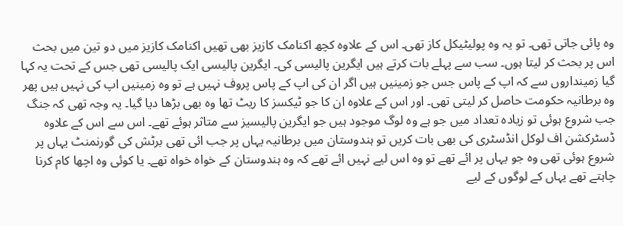وہ پائی جاتی تھی۔ تو یہ وہ پولیٹیکل کاز تھی۔ اس کے علاوہ کچھ اکنامک کازیز بھی تھیں اکنامک کازیز میں دو تین میں بحث اس پر بحث کر لیتا ہوں۔ سب سے پہلے بات کرتے ہیں ایگرین پالیسی کی۔ ایگرین پالیسی ایک پالیسی تھی جس کے تحت یہ کہا گیا زمینداروں سے کہ اپ کے پاس جس جو زمینیں ہیں اگر ان کی اپ کے پاس پروف نہیں ہے تو وہ زمینیں اپ کی نہیں ہیں پھر وہ برطانیہ حکومت حاصل کر لیتی تھی۔ اور اس کے علاوہ ان کا جو ٹیکسز کا ریٹ تھا وہ بھی بڑھا دیا گیا۔ یہ وجہ تھی کہ جنگ جب شروع ہوئی تو زیادہ تعداد میں جو ہے وہ لوگ موجود ہیں جو ایگرین پالیسیز سے متاثر ہوئے تھے۔ اس سے اس کے علاوہ ڈسٹرکشن اف لوکل انڈسٹری کی بھی بات کریں تو ہندوستان میں برطانیہ یہاں پر جب ائی تھی برٹش کی گورنمنٹ یہاں پر شروع ہوئی تھی وہ جو یہاں پر ائے تھے تو وہ اس لیے نہیں ائے تھے کہ وہ ہندوستان کے خواہ خواہ تھے۔ یا کوئی وہ اچھا کام کرنا چاہتے تھے یہاں کے لوگوں کے لیے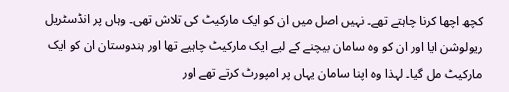کچھ اچھا کرنا چاہتے تھے۔ نہیں اصل میں ان کو ایک مارکیٹ کی تلاش تھی۔ وہاں پر انڈسٹریل ریولوشن ایا اور ان کو وہ سامان بیچنے کے لیے ایک مارکیٹ چاہیے تھا اور ہندوستان ان کو ایک مارکیٹ مل گیا۔ لہذا وہ اپنا سامان یہاں پر امپورٹ کرتے تھے اور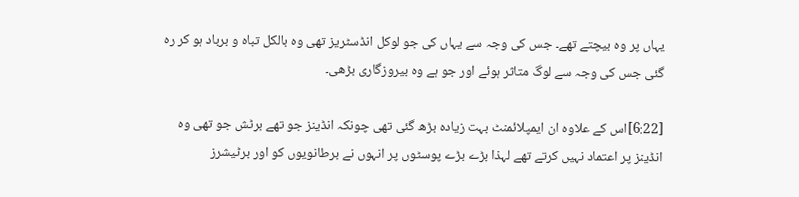یہاں پر وہ بیچتے تھے۔ جس کی وجہ سے یہاں کی جو لوکل انڈسٹریز تھی وہ بالکل تباہ و برباد ہو کر رہ گئی جس کی وجہ سے لوگ متاثر ہوئے اور جو ہے وہ بیروزگاری بڑھی۔

[6:22]اس کے علاوہ ان ایمپلائمنٹ بہت زیادہ بڑھ گئی تھی چونکہ انڈینز جو تھے برٹش جو تھی وہ انڈینز پر اعتماد نہیں کرتے تھے لہذا بڑے بڑے پوسٹوں پر انہوں نے برطانویوں کو اور برٹیشرز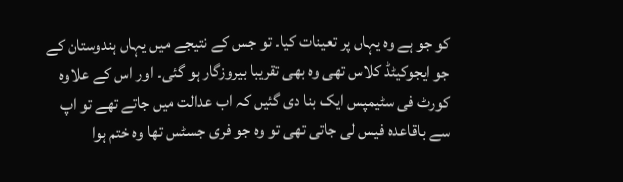کو جو ہے وہ یہاں پر تعینات کیا۔ تو جس کے نتیجے میں یہاں ہندوستان کے جو ایجوکیٹڈ کلاس تھی وہ بھی تقریبا بیروزگار ہو گئی۔ اور اس کے علاوہ کورٹ فی سٹیمپس ایک بنا دی گئیں کہ اب عدالت میں جاتے تھے تو اپ سے باقاعدہ فیس لی جاتی تھی تو وہ جو فری جسٹس تھا وہ ختم ہوا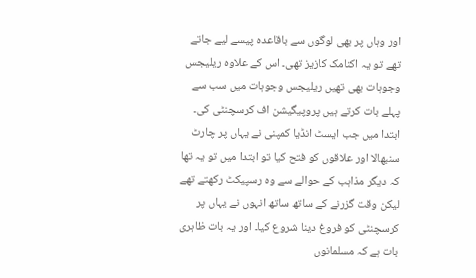اور وہاں پر بھی لوگوں سے باقاعدہ پیسے لیے جاتے تھے تو یہ اکنامک کازیز تھی۔ اس کے علاوہ ریلیجس وجوہات بھی تھیں ریلیجس وجوہات میں سب سے پہلے بات کرتے ہیں پروپیگیشن اف کرسچنٹی کی۔ ابتدا میں جب ایسٹ انڈیا کمپنی نے یہاں پر چارٹ سنبھالا اور علاقوں کو فتح کیا تو ابتدا میں تو یہ تھا کہ دیگر مذاہب کے حوالے سے وہ رسپیکٹ رکھتے تھے لیکن وقت گزرنے کے ساتھ ساتھ انہوں نے یہاں پر کرسچنٹی کو فروغ دینا شروع کیا۔ اور یہ بات ظاہری بات ہے کہ مسلمانوں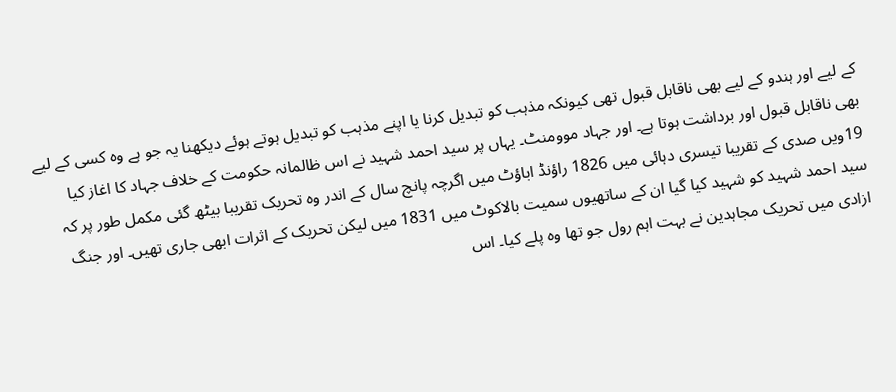کے لیے اور ہندو کے لیے بھی ناقابل قبول تھی کیونکہ مذہب کو تبدیل کرنا یا اپنے مذہب کو تبدیل ہوتے ہوئے دیکھنا یہ جو ہے وہ کسی کے لیے بھی ناقابل قبول اور برداشت ہوتا ہے۔ اور جہاد موومنٹ۔ یہاں پر سید احمد شہید نے اس ظالمانہ حکومت کے خلاف جہاد کا اغاز کیا 19ویں صدی کے تقریبا تیسری دہائی میں 1826 راؤنڈ اباؤٹ میں اگرچہ پانچ سال کے اندر وہ تحریک تقریبا بیٹھ گئی مکمل طور پر کہ سید احمد شہید کو شہید کیا گیا ان کے ساتھیوں سمیت بالاکوٹ میں 1831 میں لیکن تحریک کے اثرات ابھی جاری تھیں۔ اور جنگ ازادی میں تحریک مجاہدین نے بہت اہم رول جو تھا وہ پلے کیا۔ اس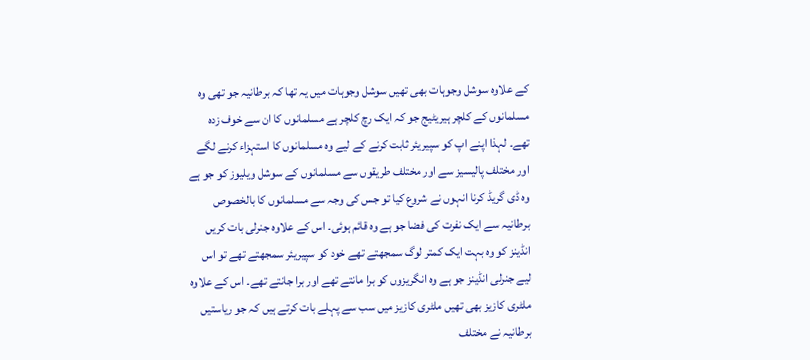کے علاوہ سوشل وجوہات بھی تھیں سوشل وجوہات میں یہ تھا کہ برطانیہ جو تھی وہ مسلمانوں کے کلچر ہیریٹیج جو کہ ایک رچ کلچر ہے مسلمانوں کا ان سے خوف زدہ تھے۔ لہذا اپنے اپ کو سپیریئر ثابت کرنے کے لیے وہ مسلمانوں کا استہزاء کرنے لگے اور مختلف پالیسیز سے اور مختلف طریقوں سے مسلمانوں کے سوشل ویلیوز کو جو ہے وہ ڈی گریڈ کرنا انہوں نے شروع کیا تو جس کی وجہ سے مسلمانوں کا بالخصوص برطانیہ سے ایک نفرت کی فضا جو ہے وہ قائم ہوئی۔ اس کے علاوہ جنرلی بات کریں انڈینز کو وہ بہت ایک کمتر لوگ سمجھتے تھے خود کو سپیریئر سمجھتے تھے تو اس لیے جنرلی انڈینز جو ہے وہ انگریزوں کو برا مانتے تھے اور برا جانتے تھے۔ اس کے علاوہ ملٹری کازیز بھی تھیں ملٹری کازیز میں سب سے پہلے بات کرتے ہیں کہ جو ریاستیں برطانیہ نے مختلف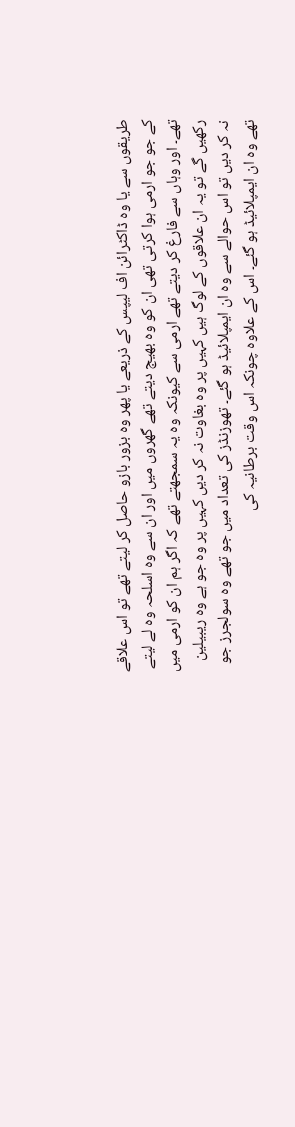طریقوں سے یا وہ ڈاکٹرائن اف لیپس کے ذریعے یا پھر وہ بزور بازو حاصل کر لیتے تھے تو اس علاقے کے جو جو ارمی ہوا کرتی تھی ان کو وہ بھیج دیتے تھے گھروں میں اور ان سے وہ اسلحہ وہ لے لیتے تھے۔ اور وہاں سے فارغ کر دیتے تھے ارمی سے کیونکہ وہ یہ سمجھتے تھے کہ اگر ہم ان کو ارمی میں رکھیں گے تو یہ ان علاقوں کے لوگ ہیں کہیں پر وہ بغاوت نہ کر دیں کہیں پر وہ جو ہے وہ ریبیلین نہ کر دیں تو اس حوالے سے وہ ان ایمپلائیڈ ہو گئے۔ تھوزنڈز کی تعداد میں جو تھے وہ سولجرز جو تھے وہ ان ایمپلائیڈ ہو گئے۔ اس کے علاوہ چونکہ اس وقت برطانیہ کی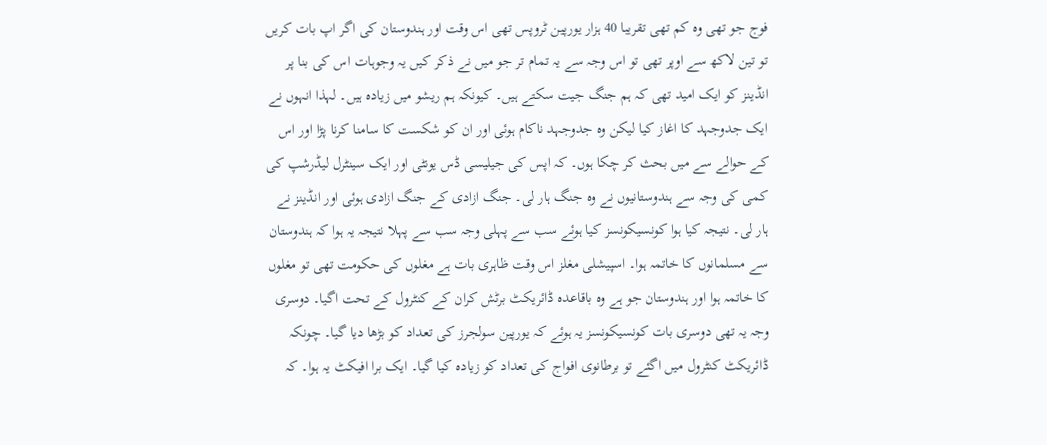فوج جو تھی وہ کم تھی تقریبا 40 ہزار یورپین ٹروپس تھی اس وقت اور ہندوستان کی اگر اپ بات کریں تو تین لاکھ سے اوپر تھی تو اس وجہ سے یہ تمام تر جو میں نے ذکر کیں یہ وجوہات اس کی بنا پر انڈینز کو ایک امید تھی کہ ہم جنگ جیت سکتے ہیں۔ کیونکہ ہم ریشو میں زیادہ ہیں۔ لہذا انہوں نے ایک جدوجہد کا اغاز کیا لیکن وہ جدوجہد ناکام ہوئی اور ان کو شکست کا سامنا کرنا پڑا اور اس کے حوالے سے میں بحث کر چکا ہوں۔ کہ اپس کی جیلیسی ڈس یونٹی اور ایک سینٹرل لیڈرشپ کی کمی کی وجہ سے ہندوستانیوں نے وہ جنگ ہار لی۔ جنگ ازادی کے جنگ ازادی ہوئی اور انڈینز نے ہار لی۔ نتیجہ کیا ہوا کونسیکونسز کیا ہوئے سب سے پہلی وجہ سب سے پہلا نتیجہ یہ ہوا کہ ہندوستان سے مسلمانوں کا خاتمہ ہوا۔ اسپیشلی مغلز اس وقت ظاہری بات ہے مغلوں کی حکومت تھی تو مغلوں کا خاتمہ ہوا اور ہندوستان جو ہے وہ باقاعدہ ڈائریکٹ برٹش کران کے کنٹرول کے تحت اگیا۔ دوسری وجہ یہ تھی دوسری بات کونسیکونسز یہ ہوئے کہ یورپین سولجرز کی تعداد کو بڑھا دیا گیا۔ چونکہ ڈائریکٹ کنٹرول میں اگئے تو برطانوی افواج کی تعداد کو زیادہ کیا گیا۔ ایک برا افیکٹ یہ ہوا۔ کہ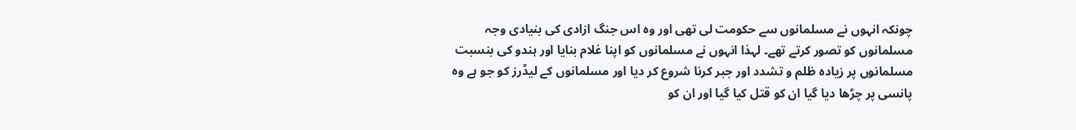چونکہ انہوں نے مسلمانوں سے حکومت لی تھی اور وہ اس جنگ ازادی کی بنیادی وجہ مسلمانوں کو تصور کرتے تھے۔ لہذا انہوں نے مسلمانوں کو اپنا غلام بنایا اور ہندو کی بنسبت مسلمانوں پر زیادہ ظلم و تشدد اور جبر کرنا شروع کر دیا اور مسلمانوں کے لیڈرز کو جو ہے وہ پانسی پر چڑھا دیا گیا ان کو قتل کیا گیا اور ان کو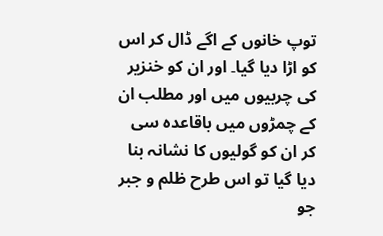توپ خانوں کے اگے ڈال کر اس کو اڑا دیا گیا۔ اور ان کو خنزیر کی چربیوں میں اور مطلب ان کے چمڑوں میں باقاعدہ سی کر ان کو گولیوں کا نشانہ بنا دیا گیا تو اس طرح ظلم و جبر جو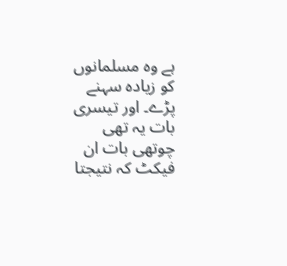ہے وہ مسلمانوں کو زیادہ سہنے پڑے۔ اور تیسری بات یہ تھی چوتھی بات ان فیکٹ کہ نتیجتا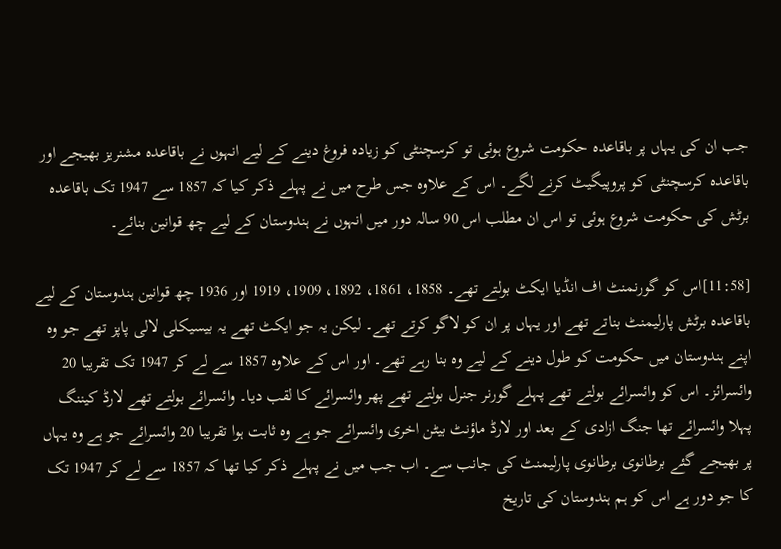جب ان کی یہاں پر باقاعدہ حکومت شروع ہوئی تو کرسچنٹی کو زیادہ فروغ دینے کے لیے انہوں نے باقاعدہ مشنریز بھیجے اور باقاعدہ کرسچنٹی کو پروپیگیٹ کرنے لگے۔ اس کے علاوہ جس طرح میں نے پہلے ذکر کیا کہ 1857 سے 1947 تک باقاعدہ برٹش کی حکومت شروع ہوئی تو اس ان مطلب اس 90 سالہ دور میں انہوں نے ہندوستان کے لیے چھ قوانین بنائے۔

[11:58]اس کو گورنمنٹ اف انڈیا ایکٹ بولتے تھے۔ 1858، 1861، 1892، 1909، 1919 اور 1936 چھ قوانین ہندوستان کے لیے باقاعدہ برٹش پارلیمنٹ بناتے تھے اور یہاں پر ان کو لاگو کرتے تھے۔ لیکن یہ جو ایکٹ تھے یہ بیسیکلی لالی پاپز تھے جو وہ اپنے ہندوستان میں حکومت کو طول دینے کے لیے وہ بنا رہے تھے۔ اور اس کے علاوہ 1857 سے لے کر 1947 تک تقریبا 20 وائسرائز۔ اس کو وائسرائے بولتے تھے پہلے گورنر جنرل بولتے تھے پھر وائسرائے کا لقب دیا۔ وائسرائے بولتے تھے لارڈ کیننگ پہلا وائسرائے تھا جنگ ازادی کے بعد اور لارڈ ماؤنٹ بیٹن اخری وائسرائے جو ہے وہ ثابت ہوا تقریبا 20 وائسرائے جو ہے وہ یہاں پر بھیجے گئے برطانوی برطانوی پارلیمنٹ کی جانب سے۔ اب جب میں نے پہلے ذکر کیا تھا کہ 1857 سے لے کر 1947 تک کا جو دور ہے اس کو ہم ہندوستان کی تاریخ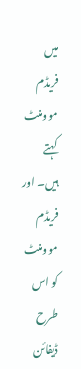میں فریڈم موومنٹ کہتے ہیں۔ اور فریڈم موومنٹ کو اس طرح ڈیفائن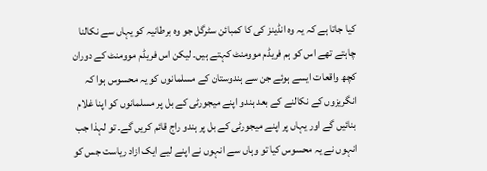کیا جاتا ہے کہ یہ وہ انڈینز کی کا کمبائن سٹرگل جو وہ برطانیہ کو یہاں سے نکالنا چاہتے تھے اس کو ہم فریڈم موومنٹ کہتے ہیں۔ لیکن اس فریڈم موومنٹ کے دوران کچھ واقعات ایسے ہوئے جن سے ہندوستان کے مسلمانوں کو یہ محسوس ہوا کہ انگریزوں کے نکالنے کے بعد ہندو اپنے میجورٹی کے بل پر مسلمانوں کو اپنا غلام بنائیں گے اور یہاں پر اپنے میجورٹی کے بل پر ہندو راج قائم کریں گے۔ تو لہذا جب انہوں نے یہ محسوس کیا تو وہاں سے انہوں نے اپنے لیے ایک ازاد ریاست جس کو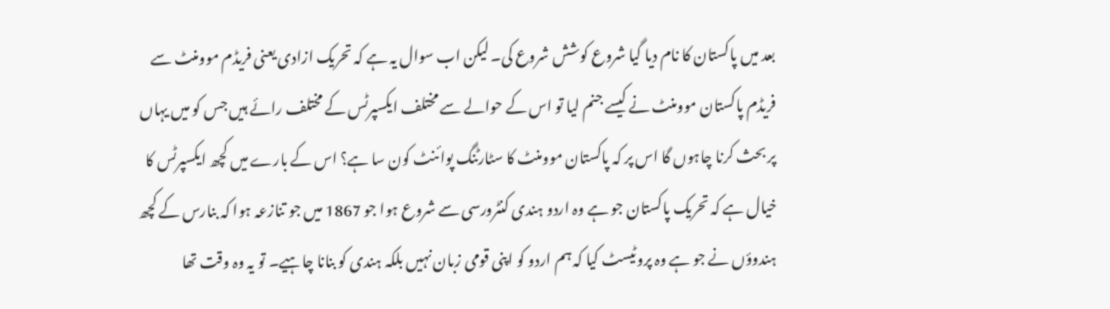بعد میں پاکستان کا نام دیا گیا شروع کوشش شروع کی۔ لیکن اب سوال یہ ہے کہ تحریک ازادی یعنی فریڈم موومنٹ سے فریڈم پاکستان موومنٹ نے کیسے جنم لیا تو اس کے حوالے سے مختلف ایکسپرٹس کے مختلف رائے ہیں جس کو میں یہاں پر بحث کرنا چاہوں گا اس پر کہ پاکستان موومنٹ کا سٹارٹنگ پوائنٹ کون سا ہے؟ اس کے بارے میں کچھ ایکسپرٹس کا خیال ہے کہ تحریک پاکستان جو ہے وہ اردو ہندی کنٹرورسی سے شروع ہوا جو 1867 میں جو تنازعہ ہوا کہ بنارس کے کچھ ہندوؤں نے جو ہے وہ پروٹیسٹ کیا کہ ہم اردو کو اپنی قومی زبان نہیں بلکہ ہندی کو بنانا چاہیے۔ تو یہ وہ وقت تھا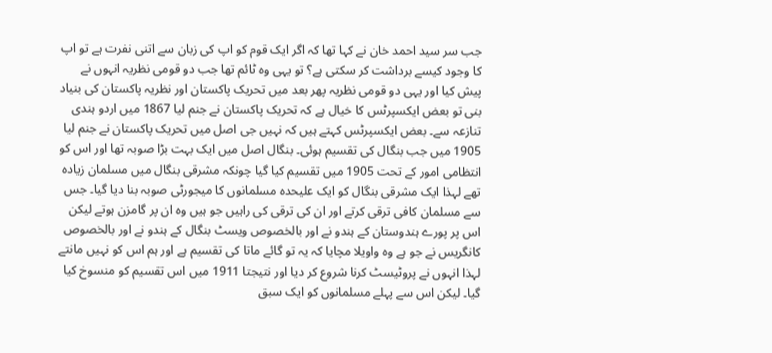جب سر سید احمد خان نے کہا تھا کہ اگر ایک قوم کو اپ کی زبان سے اتنی نفرت ہے تو اپ کا وجود کیسے برداشت کر سکتی ہے؟ تو یہی وہ ٹائم تھا جب دو قومی نظریہ انہوں نے پیش کیا اور یہی دو قومی نظریہ پھر بعد میں تحریک پاکستان اور نظریہ پاکستان کی بنیاد بنی تو بعض ایکسپرٹس کا خیال ہے کہ تحریک پاکستان نے جنم لیا 1867 میں اردو ہندی تنازعہ سے۔ بعض ایکسپرٹس کہتے ہیں کہ نہیں جی اصل میں تحریک پاکستان نے جنم لیا 1905 میں جب بنگال کی تقسیم ہوئی۔ بنگال اصل میں ایک بہت بڑا صوبہ تھا اور اس کو انتظامی امور کے تحت 1905 میں تقسیم کیا گیا چونکہ مشرقی بنگال میں مسلمان زیادہ تھے لہذا ایک مشرقی بنگال کو ایک علیحدہ مسلمانوں کا میجورٹی صوبہ بنا دیا گیا۔ جس سے مسلمان کافی ترقی کرتے اور ان کی ترقی کی راہیں جو ہیں وہ ان پر گامزن ہوتے لیکن اس پر پورے ہندوستان کے ہندو نے اور بالخصوص ویسٹ بنگال کے ہندو نے اور بالخصوص کانگریس نے جو ہے وہ واویلا مچایا کہ یہ تو گائے ماتا کی تقسیم ہے اور ہم اس کو نہیں مانتے لہذا انہوں نے پروٹیسٹ کرنا شروع کر دیا اور نتیجتا 1911 میں اس تقسیم کو منسوخ کیا گیا۔ لیکن اس سے پہلے مسلمانوں کو ایک سبق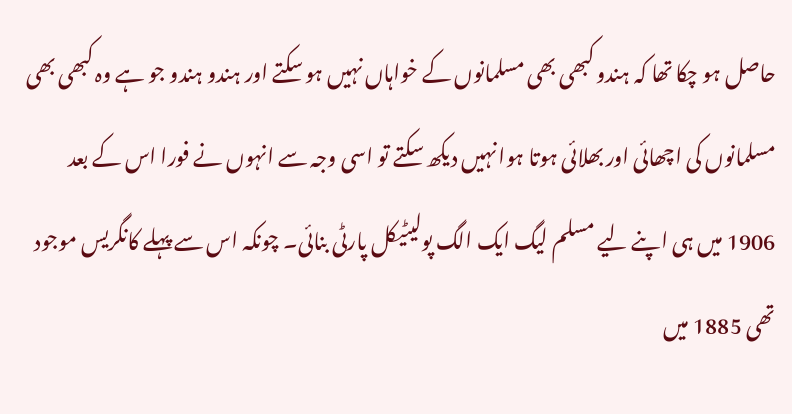حاصل ہو چکا تھا کہ ہندو کبھی بھی مسلمانوں کے خواہاں نہیں ہو سکتے اور ہندو ہندو جو ہے وہ کبھی بھی مسلمانوں کی اچھائی اور بھلائی ہوتا ہوا نہیں دیکھ سکتے تو اسی وجہ سے انہوں نے فورا اس کے بعد 1906 میں ہی اپنے لیے مسلم لیگ ایک الگ پولیٹیکل پارٹی بنائی۔ چونکہ اس سے پہلے کانگریس موجود تھی 1885 میں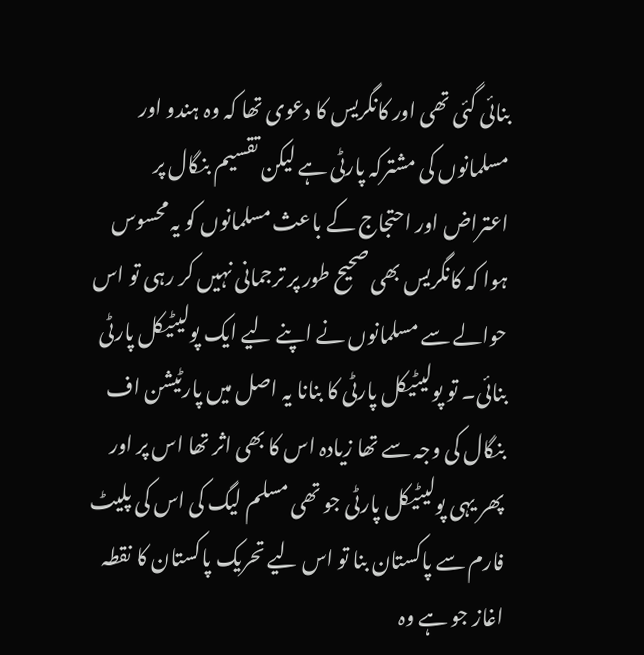بنائی گئی تھی اور کانگریس کا دعوی تھا کہ وہ ہندو اور مسلمانوں کی مشترکہ پارٹی ہے لیکن تقسیم بنگال پر اعتراض اور احتجاج کے باعث مسلمانوں کو یہ محسوس ہوا کہ کانگریس بھی صحیح طور پر ترجمانی نہیں کر رہی تو اس حوالے سے مسلمانوں نے اپنے لیے ایک پولیٹیکل پارٹی بنائی۔ تو پولیٹیکل پارٹی کا بنانا یہ اصل میں پارٹیشن اف بنگال کی وجہ سے تھا زیادہ اس کا بھی اثر تھا اس پر اور پھر یہی پولیٹیکل پارٹی جو تھی مسلم لیگ کی اس کی پلیٹ فارم سے پاکستان بنا تو اس لیے تحریک پاکستان کا نقطہ اغاز جو ہے وہ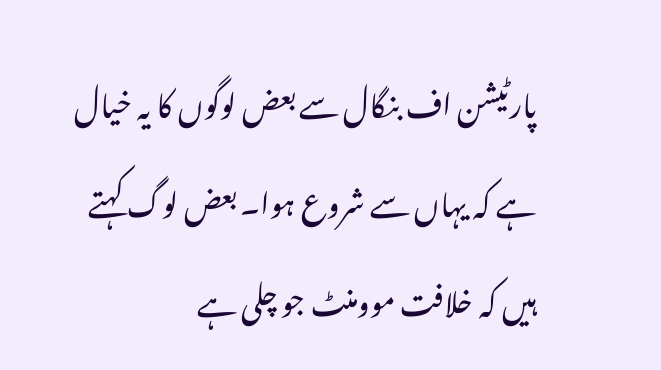پارٹیشن اف بنگال سے بعض لوگوں کا یہ خیال ہے کہ یہاں سے شروع ہوا۔ بعض لوگ کہتے ہیں کہ خلافت موومنٹ جو چلی ہے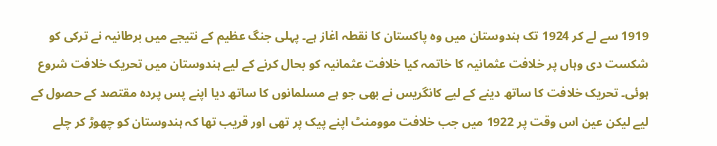1919 سے لے کر 1924 تک ہندوستان میں وہ پاکستان کا نقطہ اغاز ہے۔ پہلی جنگ عظیم کے نتیجے میں برطانیہ نے ترکی کو شکست دی وہاں پر خلافت عثمانیہ کا خاتمہ کیا خلافت عثمانیہ کو بحال کرنے کے لیے ہندوستان میں تحریک خلافت شروع ہوئی۔ تحریک خلافت کا ساتھ دینے کے لیے کانگریس نے بھی جو ہے مسلمانوں کا ساتھ دیا اپنے پس پردہ مقتصد کے حصول کے لیے لیکن عین اس وقت پر 1922 میں جب خلافت موومنٹ اپنے پیک پر تھی اور قریب تھا کہ ہندوستان کو چھوڑ کر چلے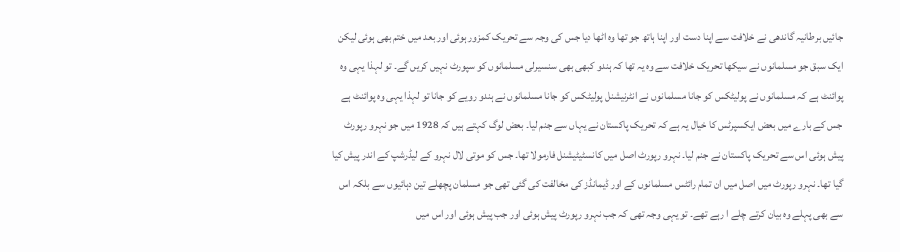جائیں برطانیہ گاندھی نے خلافت سے اپنا دست اور اپنا ہاتھ جو تھا وہ اٹھا دیا جس کی وجہ سے تحریک کمزور ہوئی اور بعد میں ختم بھی ہوئی لیکن ایک سبق جو مسلمانوں نے سیکھا تحریک خلافت سے وہ یہ تھا کہ ہندو کبھی بھی سنسیرلی مسلمانوں کو سپورٹ نہیں کریں گے۔ تو لہذا یہی وہ پوائنٹ ہے کہ مسلمانوں نے پولیٹکس کو جانا مسلمانوں نے انٹرنیشنل پولیٹکس کو جانا مسلمانوں نے ہندو رویے کو جانا تو لہذا یہی وہ پوائنٹ ہے جس کے بارے میں بعض ایکسپرٹس کا خیال یہ ہے کہ تحریک پاکستان نے یہاں سے جنم لیا۔ بعض لوگ کہتے ہیں کہ 1928 میں جو نہرو رپورٹ پیش ہوئی اس سے تحریک پاکستان نے جنم لیا۔ نہرو رپورٹ اصل میں کانسٹیٹیشنل فارمولا تھا۔ جس کو موتی لال نہرو کے لیڈرشپ کے اندر پیش کیا گیا تھا۔ نہرو رپورٹ میں اصل میں ان تمام رائٹس مسلمانوں کے اور ڈیمانڈز کی مخالفت کی گئی تھی جو مسلمان پچھلے تین دہائیوں سے بلکہ اس سے بھی پہلے وہ بیان کرتے چلے ا رہے تھے۔ تو یہی وجہ تھی کہ جب نہرو رپورٹ پیش ہوئی اور جب پیش ہوئی اور اس میں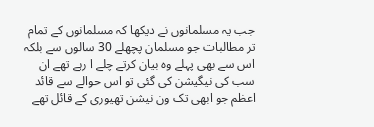جب یہ مسلمانوں نے دیکھا کہ مسلمانوں کے تمام تر مطالبات جو مسلمان پچھلے 30 سالوں سے بلکہ اس سے بھی پہلے وہ بیان کرتے چلے ا رہے تھے ان سب کی نیگیشن کی گئی تو اس حوالے سے قائد اعظم جو ابھی تک ون نیشن تھیوری کے قائل تھے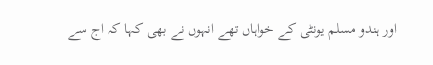اور ہندو مسلم یونٹی کے خواہاں تھے انہوں نے بھی کہا کہ اج سے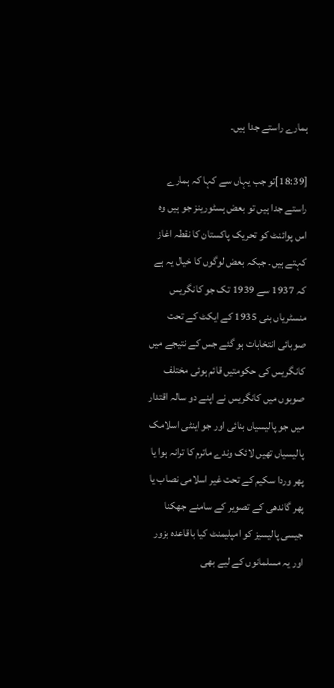ہمارے راستے جدا ہیں۔

[18:39]تو جب یہاں سے کہا کہ ہمارے راستے جدا ہیں تو بعض ہسٹورینز جو ہیں وہ اس پوائنٹ کو تحریک پاکستان کا نقطہ اغاز کہتے ہیں۔ جبکہ بعض لوگوں کا خیال یہ ہے کہ 1937 سے 1939 تک جو کانگریس منسٹریاں بنی 1935 کے ایکٹ کے تحت صوبائی انتخابات ہو گئے جس کے نتیجے میں کانگریس کی حکومتیں قائم ہوئی مختلف صوبوں میں کانگریس نے اپنے دو سالہ اقتدار میں جو پالیسیاں بنائی اور جو اینٹی اسلامک پالیسیاں تھیں لائک وندے ماترم کا ترانہ ہوا یا پھر وردا سکیم کے تحت غیر اسلامی نصاب یا پھر گاندھی کے تصویر کے سامنے جھکنا جیسی پالیسیز کو امپلیمنٹ کیا باقاعدہ بزور اور یہ مسلمانوں کے لیے بھی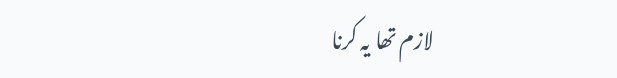لازم تھا یہ کرنا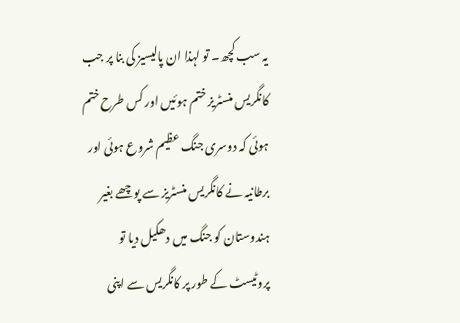یہ سب کچھ۔ تو لہذا ان پالیسیز کی بنا پر جب کانگریس منسٹریز ختم ہوئیں اور کس طرح ختم ہوئی کہ دوسری جنگ عظیم شروع ہوئی اور برطانیہ نے کانگریس منسٹریز سے پوچھے بغیر ہندوستان کو جنگ میں دھکیل دیا تو پروٹیسٹ کے طور پر کانگریس سے اپنی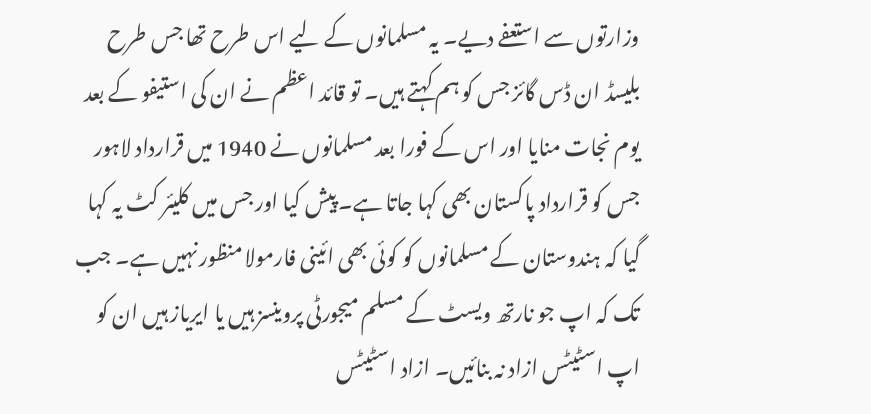وزارتوں سے استعفے دیے۔ یہ مسلمانوں کے لیے اس طرح تھا جس طرح بلیسڈ ان ڈس گائز جس کو ہم کہتے ہیں۔ تو قائد اعظم نے ان کی استیفو کے بعد یوم نجات منایا اور اس کے فورا بعد مسلمانوں نے 1940 میں قرارداد لاہور جس کو قرارداد پاکستان بھی کہا جاتا ہے۔ پیش کیا اور جس میں کلیئر کٹ یہ کہا گیا کہ ہندوستان کے مسلمانوں کو کوئی بھی ائینی فارمولا منظور نہیں ہے۔ جب تک کہ اپ جو نارتھ ویسٹ کے مسلم میجورٹی پروینسز ہیں یا ایریاز ہیں ان کو اپ اسٹیٹس ازاد نہ بنائیں۔ ازاد اسٹیٹس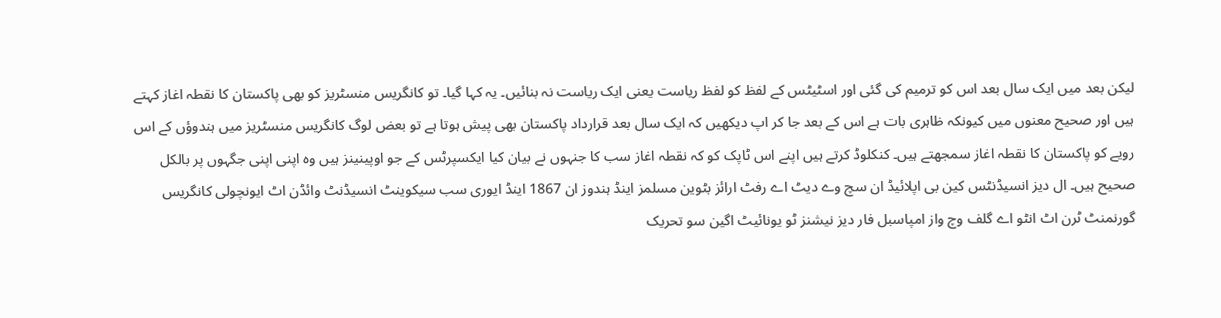لیکن بعد میں ایک سال بعد اس کو ترمیم کی گئی اور اسٹیٹس کے لفظ کو لفظ ریاست یعنی ایک ریاست نہ بنائیں۔ یہ کہا گیا۔ تو کانگریس منسٹریز کو بھی پاکستان کا نقطہ اغاز کہتے ہیں اور صحیح معنوں میں کیونکہ ظاہری بات ہے اس کے بعد جا کر اپ دیکھیں کہ ایک سال بعد قرارداد پاکستان بھی پیش ہوتا ہے تو بعض لوگ کانگریس منسٹریز میں ہندوؤں کے اس رویے کو پاکستان کا نقطہ اغاز سمجھتے ہیں۔ کنکلوڈ کرتے ہیں اپنے اس ٹاپک کو کہ نقطہ اغاز سب کا جنہوں نے بیان کیا ایکسپرٹس کے جو اوپینینز ہیں وہ اپنی اپنی جگہوں پر بالکل صحیح ہیں۔ ال دیز انسیڈنٹس کین بی اپلائیڈ ان سچ وے دیٹ اے رفٹ ارائز بٹوین مسلمز اینڈ ہندوز ان 1867 اینڈ ایوری سب سیکوینٹ انسیڈنٹ وائڈن اٹ ایونچولی کانگریس گورنمنٹ ٹرن اٹ انٹو اے گلف وچ واز امپاسبل فار دیز نیشنز ٹو یونائیٹ اگین سو تحریک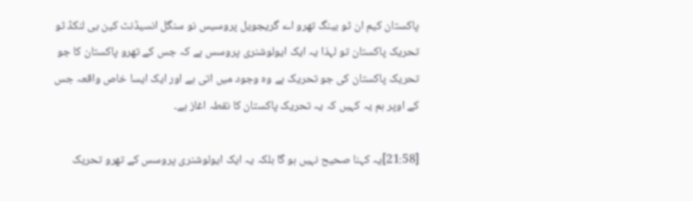پاکستان کیم ان ٹو بینگ تھرو اے گریجویل پروسیس نو سنگل انسیڈنٹ کین بی لنکڈ ٹو تحریک پاکستان تو لہذا یہ ایک ایولوشنری پروسس ہے کہ جس کے تھرو پاکستان کا جو تحریک پاکستان کی جو تحریک ہے وہ وجود میں اتی ہے اور ایک ایسا خاص واقعہ جس کے اوپر ہم یہ کہیں کہ یہ تحریک پاکستان کا نقطہ اغاز ہے۔

[21:58]یہ کہنا صحیح نہیں ہو گا بلکہ یہ ایک ایولوشنری پروسس کے تھرو تحریک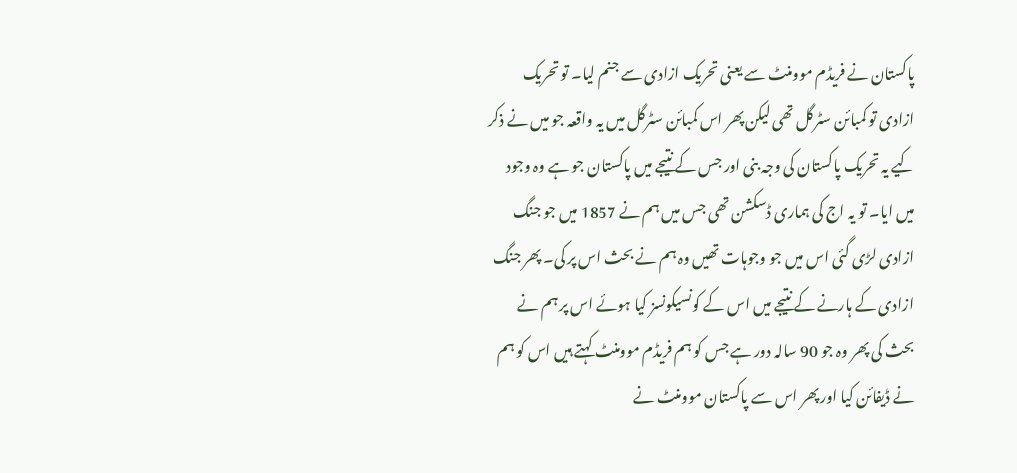پاکستان نے فریڈم موومنٹ سے یعنی تحریک ازادی سے جنم لیا۔ تو تحریک ازادی تو کمبائن سٹرگل تھی لیکن پھر اس کمبائن سٹرگل میں یہ واقعہ جو میں نے ذکر کیے یہ تحریک پاکستان کی وجہ بنی اور جس کے نتیجے میں پاکستان جو ہے وہ وجود میں ایا۔ تو یہ اج کی ہماری ڈسکشن تھی جس میں ہم نے 1857 میں جو جنگ ازادی لڑی گئی اس میں جو وجوہات تھیں وہ ہم نے بحث اس پر کی۔ پھر جنگ ازادی کے ہارنے کے نتیجے میں اس کے کونسیکونسز کیا ہوئے اس پر ہم نے بحث کی پھر وہ جو 90 سالہ دور ہے جس کو ہم فریڈم موومنٹ کہتے ہیں اس کو ہم نے ڈیفائن کیا اور پھر اس سے پاکستان موومنٹ نے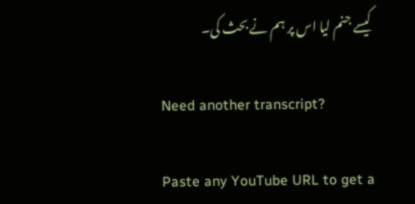کیسے جنم لیا اس پر ہم نے بحث کی۔

Need another transcript?

Paste any YouTube URL to get a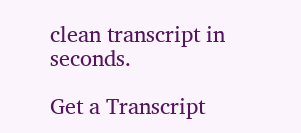clean transcript in seconds.

Get a Transcript